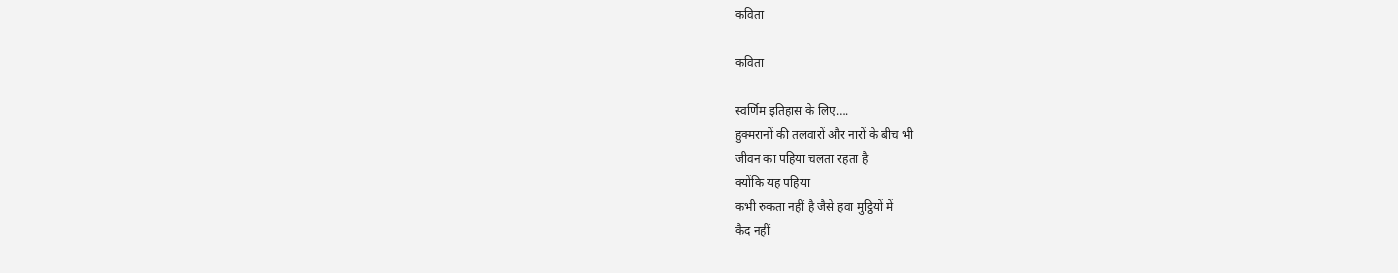कविता

कविता

स्वर्णिम इतिहास के लिए….
हुक्मरानों की तलवारों और नारों के बीच भी
जीवन का पहिया चलता रहता है
क्योंकि यह पहिया
कभी रुकता नहीं है जैसे हवा मुट्ठियों में
कैद नहीं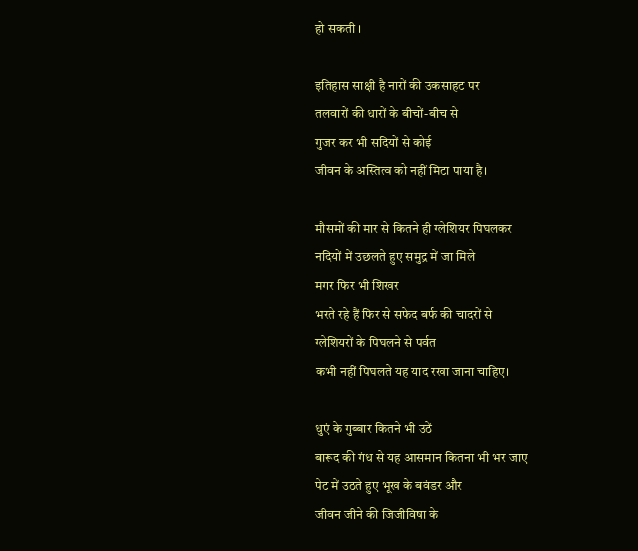हो सकती ।

इतिहास साक्षी है नारों की उकसाहट पर
तलवारों की धारों के बीचों-बीच से
गुजर कर भी सदियों से कोई
जीवन के अस्तित्व को नहीं मिटा पाया है।

मौसमों की मार से कितने ही ग्लेशियर पिघलकर
नदियों में उछलते हुए समुद्र में जा मिले
मगर फिर भी शिखर
भरते रहे हैं फिर से सफेद बर्फ की चादरों से
ग्लेशियरों के पिघलने से पर्वत
कभी नहीं पिघलते यह याद रखा जाना चाहिए।

धुएं के गुब्बार कितने भी उठें
बारूद की गंध से यह आसमान कितना भी भर जाए
पेट में उठते हुए भूख के बवंडर और
जीवन जीने की जिजीविषा के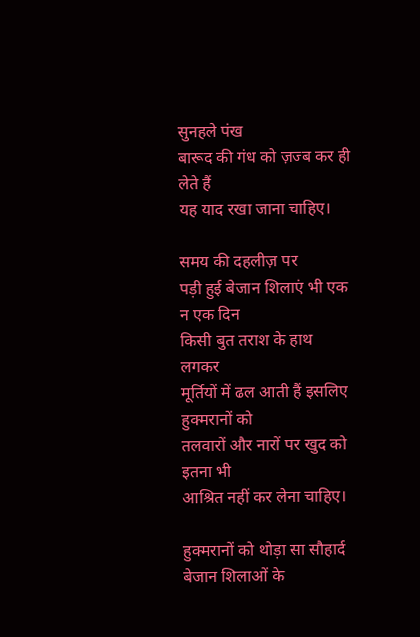सुनहले पंख
बारूद की गंध को ज़ज्ब कर ही लेते हैं
यह याद रखा जाना चाहिए।

समय की दहलीज़ पर
पड़ी हुई बेजान शिलाएं भी एक न एक दिन
किसी बुत तराश के हाथ लगकर
मूर्तियों में ढल आती हैं इसलिए हुक्मरानों को
तलवारों और नारों पर खुद को इतना भी
आश्रित नहीं कर लेना चाहिए।

हुक्मरानों को थोड़ा सा सौहार्द
बेजान शिलाओं के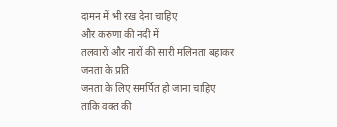दामन में भी रख देना चाहिए
और करुणा की नदी में
तलवारों और नारों की सारी मलिनता बहाकर
जनता के प्रति
जनता के लिए समर्पित हो जाना चाहिए
ताकि वक्त की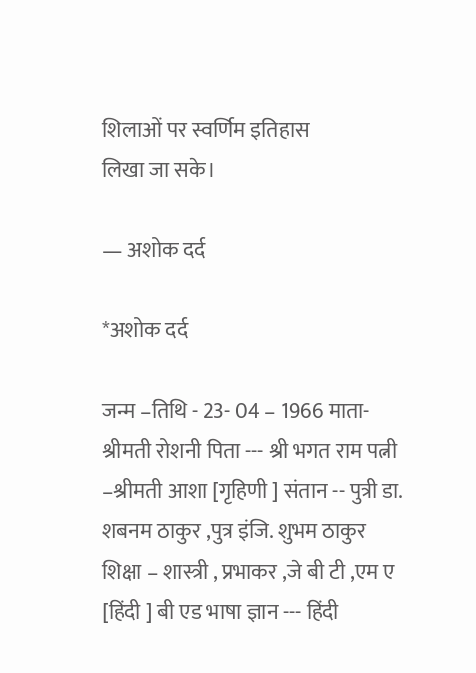शिलाओं पर स्वर्णिम इतिहास
लिखा जा सके।

— अशोक दर्द

*अशोक दर्द

जन्म –तिथि - 23- 04 – 1966 माता- श्रीमती रोशनी पिता --- श्री भगत राम पत्नी –श्रीमती आशा [गृहिणी ] संतान -- पुत्री डा. शबनम ठाकुर ,पुत्र इंजि. शुभम ठाकुर शिक्षा – शास्त्री , प्रभाकर ,जे बी टी ,एम ए [हिंदी ] बी एड भाषा ज्ञान --- हिंदी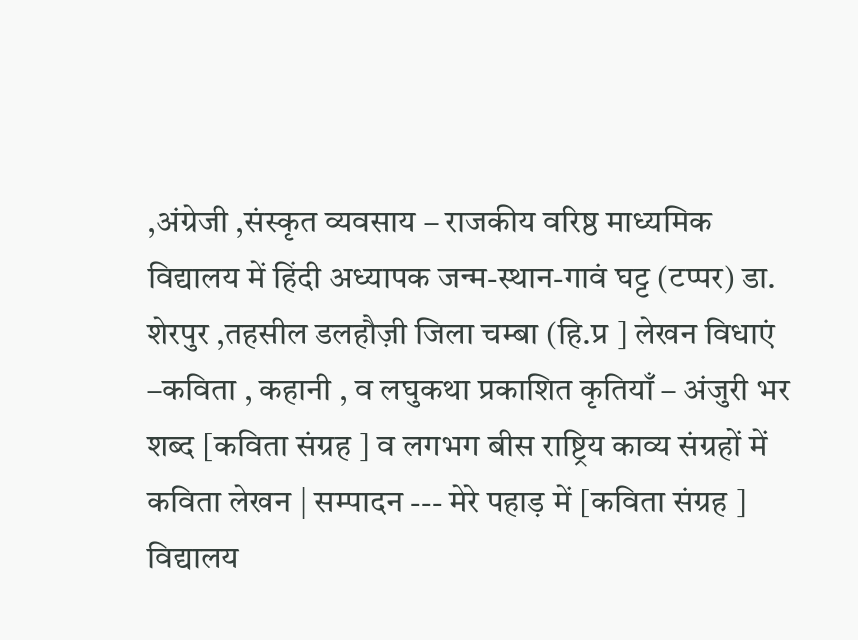,अंग्रेजी ,संस्कृत व्यवसाय – राजकीय वरिष्ठ माध्यमिक विद्यालय में हिंदी अध्यापक जन्म-स्थान-गावं घट्ट (टप्पर) डा. शेरपुर ,तहसील डलहौज़ी जिला चम्बा (हि.प्र ] लेखन विधाएं –कविता , कहानी , व लघुकथा प्रकाशित कृतियाँ – अंजुरी भर शब्द [कविता संग्रह ] व लगभग बीस राष्ट्रिय काव्य संग्रहों में कविता लेखन | सम्पादन --- मेरे पहाड़ में [कविता संग्रह ] विद्यालय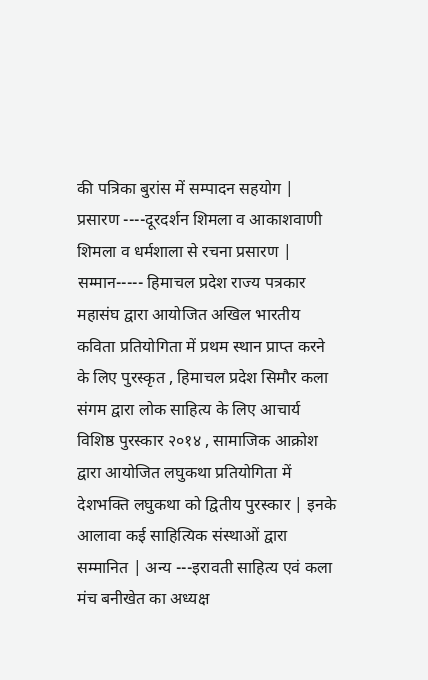की पत्रिका बुरांस में सम्पादन सहयोग | प्रसारण ----दूरदर्शन शिमला व आकाशवाणी शिमला व धर्मशाला से रचना प्रसारण | सम्मान----- हिमाचल प्रदेश राज्य पत्रकार महासंघ द्वारा आयोजित अखिल भारतीय कविता प्रतियोगिता में प्रथम स्थान प्राप्त करने के लिए पुरस्कृत , हिमाचल प्रदेश सिमौर कला संगम द्वारा लोक साहित्य के लिए आचार्य विशिष्ठ पुरस्कार २०१४ , सामाजिक आक्रोश द्वारा आयोजित लघुकथा प्रतियोगिता में देशभक्ति लघुकथा को द्वितीय पुरस्कार | इनके आलावा कई साहित्यिक संस्थाओं द्वारा सम्मानित | अन्य ---इरावती साहित्य एवं कला मंच बनीखेत का अध्यक्ष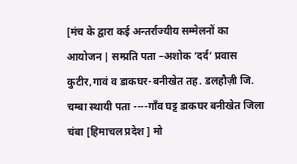[मंच के द्वारा कई अन्तर्राज्यीय सम्मेलनों का आयोजन | सम्प्रति पता –अशोक ‘दर्द’ प्रवास कुटीर,गावं व डाकघर-बनीखेत तह. डलहौज़ी जि. चम्बा स्थायी पता ----गाँव घट्ट डाकघर बनीखेत जिला चंबा [हिमाचल प्रदेश ] मो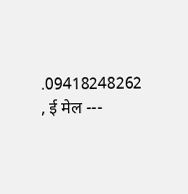.09418248262 , ई मेल ---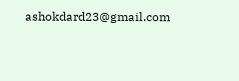ashokdard23@gmail.com